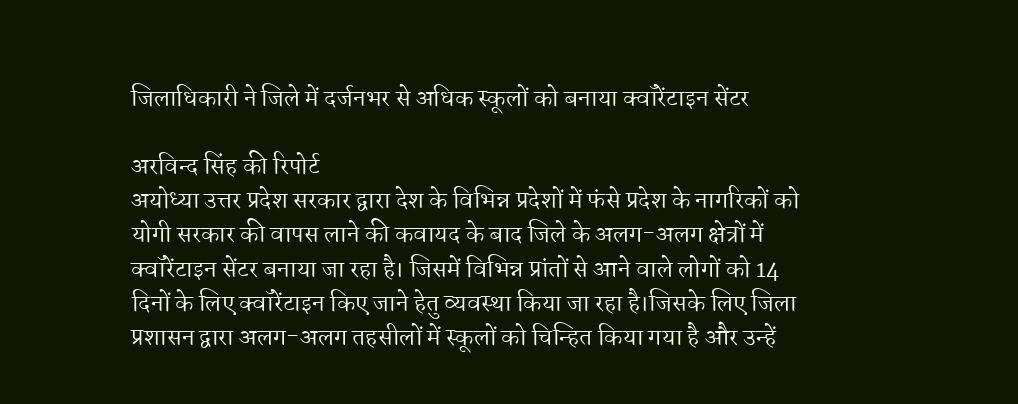जिलाधिकारी ने जिले में दर्जनभर से अधिक स्कूलों को बनाया क्वॉरेंटाइन सेंटर

अरविन्द सिंह की रिपोर्ट
अयोध्या उत्तर प्रदेश सरकार द्वारा देश के विभिन्न प्रदेशों में फंसे प्रदेश के नागरिकों को योगी सरकार की वापस लाने की कवायद के बाद जिले के अलग-अलग क्षेत्रों में क्वॉरेंटाइन सेंटर बनाया जा रहा है। जिसमें विभिन्न प्रांतों से आने वाले लोगों को 14 दिनों के लिए क्वॉरेंटाइन किए जाने हेतु व्यवस्था किया जा रहा है।जिसके लिए जिला प्रशासन द्वारा अलग-अलग तहसीलों में स्कूलों को चिन्हित किया गया है और उन्हें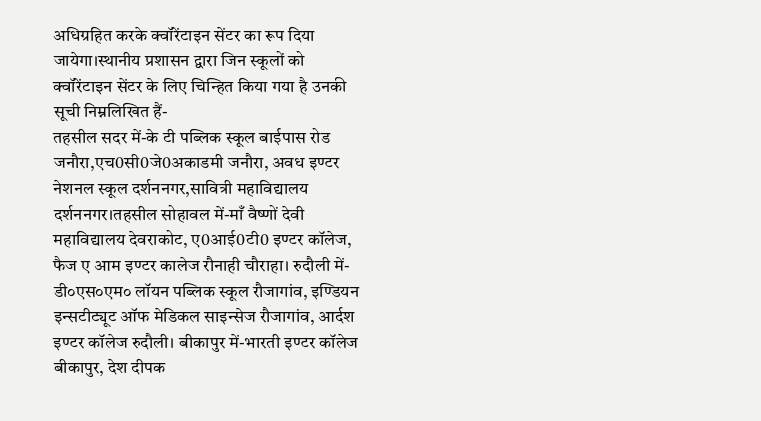अधिग्रहित करके क्वॉरेंटाइन सेंटर का रूप दिया जायेगा।स्थानीय प्रशासन द्वारा जिन स्कूलों को क्वॉरेंटाइन सेंटर के लिए चिन्हित किया गया है उनकी सूची निम्नलिखित हैं-
तहसील सदर में-के टी पब्लिक स्कूल बाईपास रोड जनौरा,एच0सी0जे0अकाडमी जनौरा, अवध इण्टर नेशनल स्कूल दर्शननगर,सावित्री महाविद्यालय दर्शननगर।तहसील सोहावल में-माँ वैष्णों देवी महाविद्यालय देवराकोट, ए0आई0टी0 इण्टर कॉलेज, फैज ए आम इण्टर कालेज रौनाही चौराहा। रुदौली में-डी०एस०एम० लॉयन पब्लिक स्कूल रौजागांव, इण्डियन इन्सटीट्यूट ऑफ मेडिकल साइन्सेज रौजागांव, आर्दश इण्टर कॉलेज रुदौली। बीकापुर में-भारती इण्टर कॉलेज बीकापुर, देश दीपक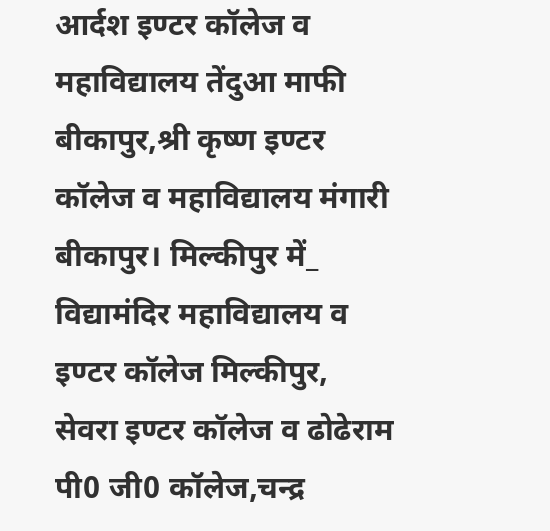आर्दश इण्टर कॉलेज व महाविद्यालय तेंदुआ माफी बीकापुर,श्री कृष्ण इण्टर कॉलेज व महाविद्यालय मंगारी बीकापुर। मिल्कीपुर में_ विद्यामंदिर महाविद्यालय व इण्टर कॉलेज मिल्कीपुर, सेवरा इण्टर कॉलेज व ढोढेराम पी0 जी0 कॉलेज,चन्द्र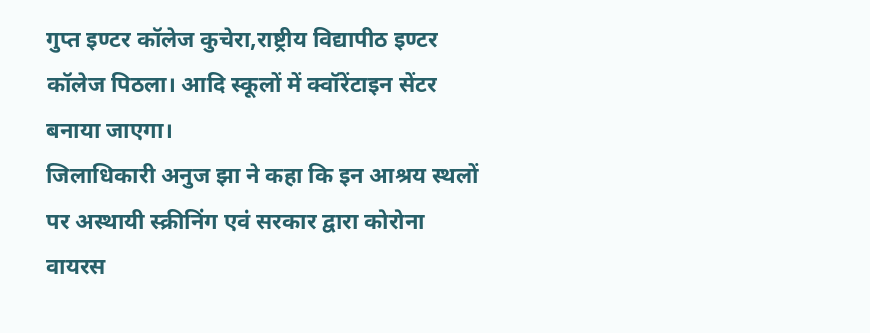गुप्त इण्टर कॉलेज कुचेरा,राष्ट्रीय विद्यापीठ इण्टर कॉलेज पिठला। आदि स्कूलों में क्वॉरेंटाइन सेंटर बनाया जाएगा।
जिलाधिकारी अनुज झा ने कहा कि इन आश्रय स्थलों पर अस्थायी स्क्रीनिंग एवं सरकार द्वारा कोरोना वायरस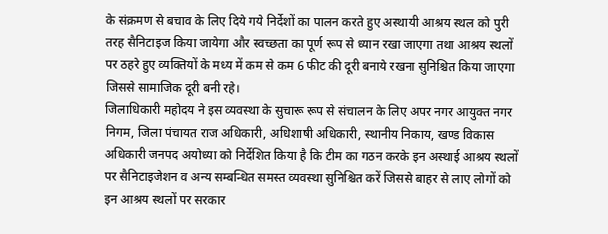के संक्रमण से बचाव के लिए दिये गये निर्देशों का पालन करते हुए अस्थायी आश्रय स्थल को पुरी तरह सैनिटाइज किया जायेगा और स्वच्छता का पूर्ण रूप से ध्यान रखा जाएगा तथा आश्रय स्थलों पर ठहरे हुए व्यक्तियों के मध्य में कम से कम 6 फीट की दूरी बनाये रखना सुनिश्चित किया जाएगा जिससे सामाजिक दूरी बनी रहे।
जिलाधिकारी महोदय ने इस व्यवस्था के सुचारू रूप से संचालन के लिए अपर नगर आयुक्त नगर निगम, जिला पंचायत राज अधिकारी, अधिशाषी अधिकारी, स्थानीय निकाय, खण्ड विकास अधिकारी जनपद अयोध्या को निर्देशित किया है कि टीम का गठन करके इन अस्थाई आश्रय स्थलों पर सैनिटाइजेशन व अन्य सम्बन्धित समस्त व्यवस्था सुनिश्चित करें जिससे बाहर से लाए लोगों को इन आश्रय स्थलों पर सरकार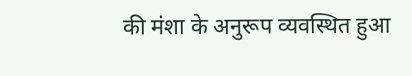की मंशा के अनुरूप व्यवस्थित हुआ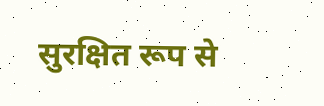सुरक्षित रूप से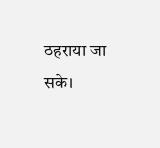ठहराया जा सके।